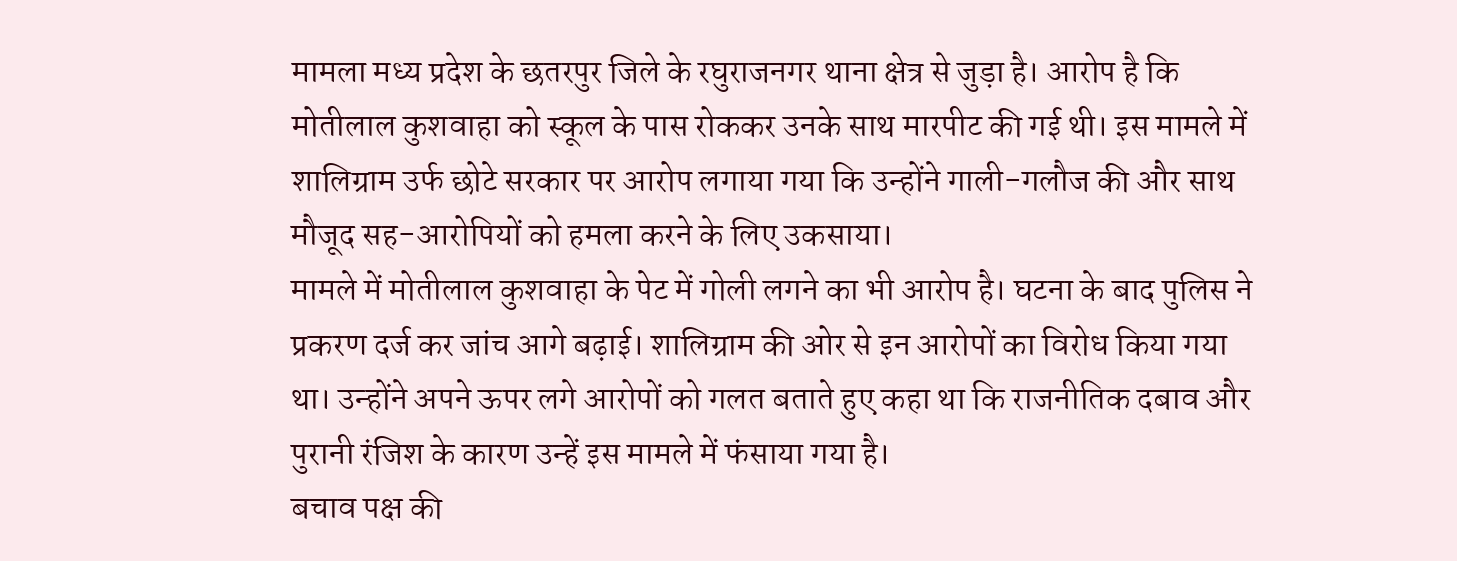मामला मध्य प्रदेश के छतरपुर जिले के रघुराजनगर थाना क्षेत्र से जुड़ा है। आरोप है कि मोतीलाल कुशवाहा को स्कूल के पास रोककर उनके साथ मारपीट की गई थी। इस मामले में शालिग्राम उर्फ छोटे सरकार पर आरोप लगाया गया कि उन्होंने गाली-गलौज की और साथ मौजूद सह-आरोपियों को हमला करने के लिए उकसाया।
मामले में मोतीलाल कुशवाहा के पेट में गोली लगने का भी आरोप है। घटना के बाद पुलिस ने प्रकरण दर्ज कर जांच आगे बढ़ाई। शालिग्राम की ओर से इन आरोपों का विरोध किया गया था। उन्होंने अपने ऊपर लगे आरोपों को गलत बताते हुए कहा था कि राजनीतिक दबाव और पुरानी रंजिश के कारण उन्हें इस मामले में फंसाया गया है।
बचाव पक्ष की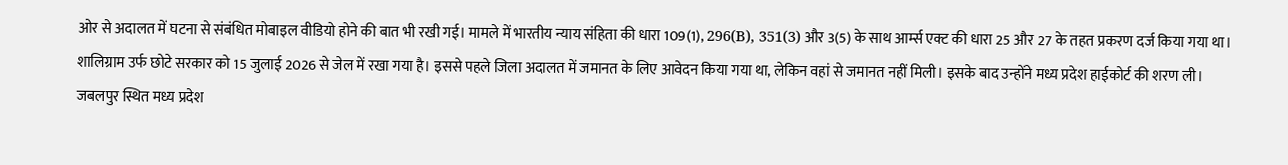ओर से अदालत में घटना से संबंधित मोबाइल वीडियो होने की बात भी रखी गई। मामले में भारतीय न्याय संहिता की धारा 109(1), 296(B), 351(3) और 3(5) के साथ आर्म्स एक्ट की धारा 25 और 27 के तहत प्रकरण दर्ज किया गया था।
शालिग्राम उर्फ छोटे सरकार को 15 जुलाई 2026 से जेल में रखा गया है। इससे पहले जिला अदालत में जमानत के लिए आवेदन किया गया था, लेकिन वहां से जमानत नहीं मिली। इसके बाद उन्होंने मध्य प्रदेश हाईकोर्ट की शरण ली।
जबलपुर स्थित मध्य प्रदेश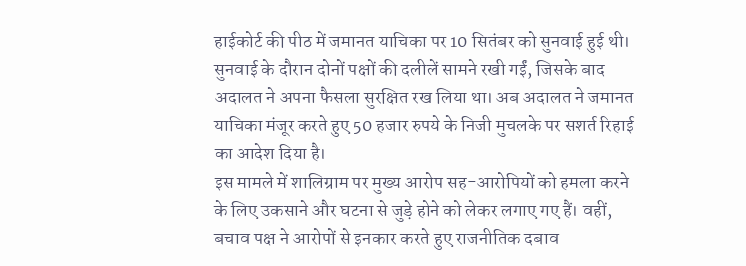हाईकोर्ट की पीठ में जमानत याचिका पर 10 सितंबर को सुनवाई हुई थी। सुनवाई के दौरान दोनों पक्षों की दलीलें सामने रखी गईं, जिसके बाद अदालत ने अपना फैसला सुरक्षित रख लिया था। अब अदालत ने जमानत याचिका मंजूर करते हुए 50 हजार रुपये के निजी मुचलके पर सशर्त रिहाई का आदेश दिया है।
इस मामले में शालिग्राम पर मुख्य आरोप सह-आरोपियों को हमला करने के लिए उकसाने और घटना से जुड़े होने को लेकर लगाए गए हैं। वहीं, बचाव पक्ष ने आरोपों से इनकार करते हुए राजनीतिक दबाव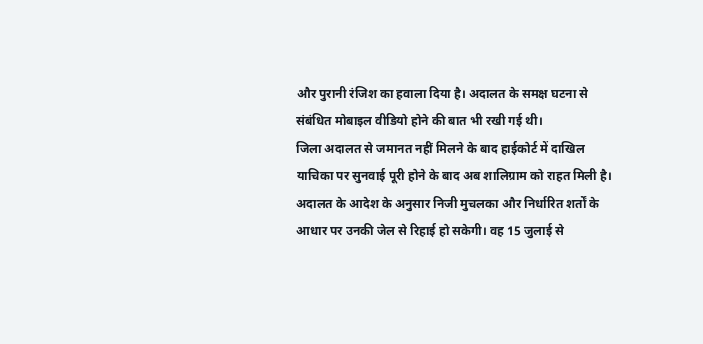और पुरानी रंजिश का हवाला दिया है। अदालत के समक्ष घटना से संबंधित मोबाइल वीडियो होने की बात भी रखी गई थी।
जिला अदालत से जमानत नहीं मिलने के बाद हाईकोर्ट में दाखिल याचिका पर सुनवाई पूरी होने के बाद अब शालिग्राम को राहत मिली है। अदालत के आदेश के अनुसार निजी मुचलका और निर्धारित शर्तों के आधार पर उनकी जेल से रिहाई हो सकेगी। वह 15 जुलाई से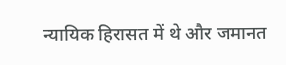न्यायिक हिरासत में थे और जमानत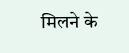मिलने के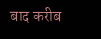बाद करीब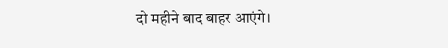दो महीने बाद बाहर आएंगे।